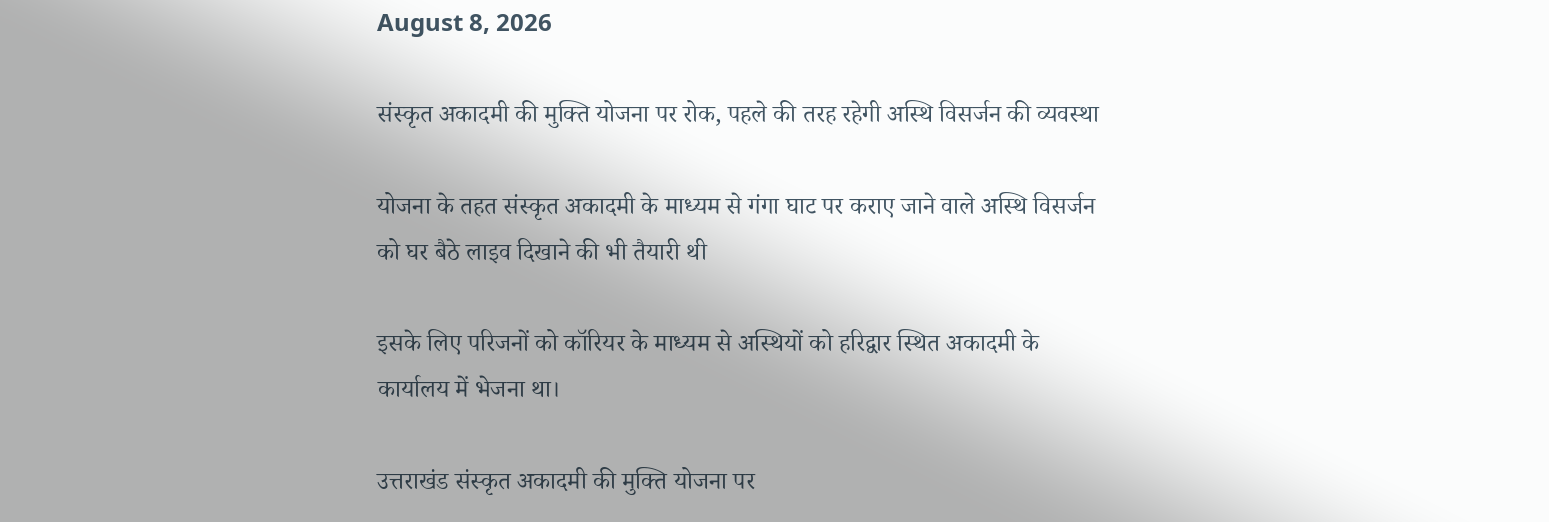August 8, 2026

संस्कृत अकादमी की मुक्ति योजना पर रोक, पहले की तरह रहेगी अस्थि विसर्जन की व्यवस्था

योजना के तहत संस्कृत अकादमी के माध्यम से गंगा घाट पर कराए जाने वाले अस्थि विसर्जन को घर बैठे लाइव दिखाने की भी तैयारी थी

इसके लिए परिजनों को कॉरियर के माध्यम से अस्थियों को हरिद्वार स्थित अकादमी के कार्यालय में भेजना था।

उत्तराखंड संस्कृत अकादमी की मुक्ति योजना पर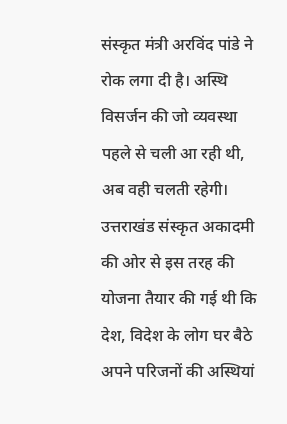संस्कृत मंत्री अरविंद पांडे ने रोक लगा दी है। अस्थि विसर्जन की जो व्यवस्था पहले से चली आ रही थी, अब वही चलती रहेगी। उत्तराखंड संस्कृत अकादमी की ओर से इस तरह की योजना तैयार की गई थी कि देश, विदेश के लोग घर बैठे अपने परिजनों की अस्थियां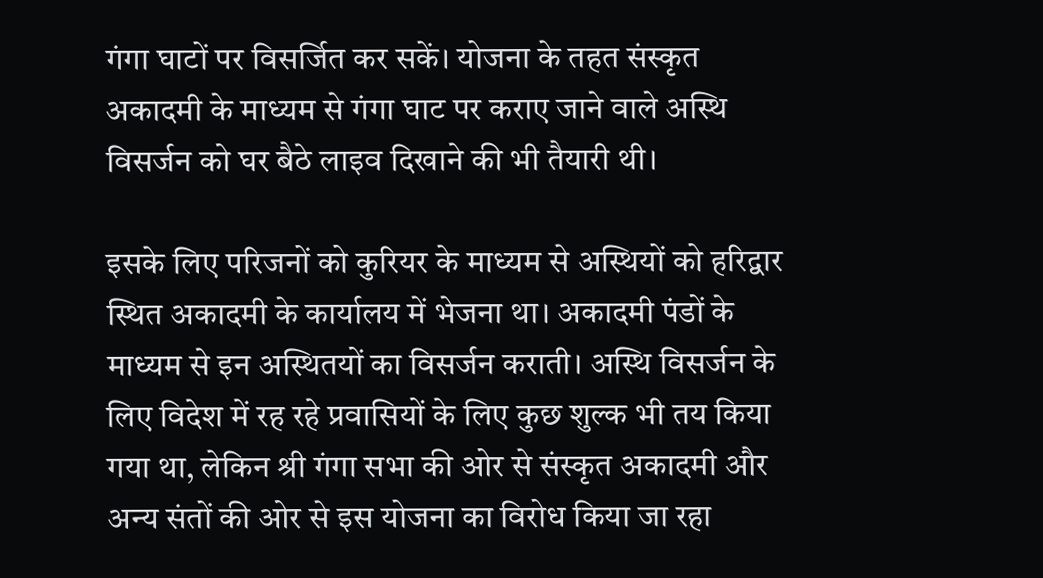गंगा घाटों पर विसर्जित कर सकें। योजना के तहत संस्कृत अकादमी के माध्यम से गंगा घाट पर कराए जाने वाले अस्थि विसर्जन को घर बैठे लाइव दिखाने की भी तैयारी थी।

इसके लिए परिजनों को कुरियर के माध्यम से अस्थियों को हरिद्वार स्थित अकादमी के कार्यालय में भेजना था। अकादमी पंडों के माध्यम से इन अस्थितयों का विसर्जन कराती। अस्थि विसर्जन के लिए विदेश में रह रहे प्रवासियों के लिए कुछ शुल्क भी तय किया गया था, लेकिन श्री गंगा सभा की ओर से संस्कृत अकादमी और अन्य संतों की ओर से इस योजना का विरोध किया जा रहा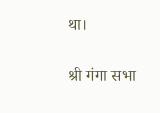था।

श्री गंगा सभा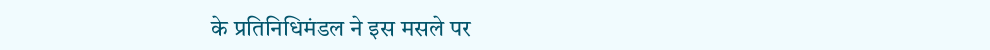के प्रतिनिधिमंडल ने इस मसले पर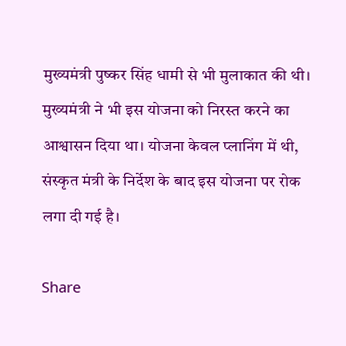मुख्यमंत्री पुष्कर सिंह धामी से भी मुलाकात की थी। मुख्यमंत्री ने भी इस योजना को निरस्त करने का आश्वासन दिया था। योजना केवल प्लानिंग में थी, संस्कृत मंत्री के निर्देश के बाद इस योजना पर रोक लगा दी गई है।

Share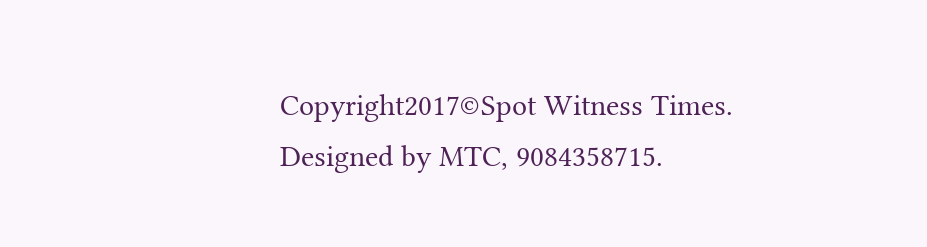Copyright2017©Spot Witness Times. Designed by MTC, 9084358715.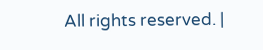All rights reserved. |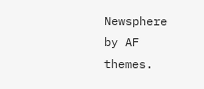Newsphere by AF themes.